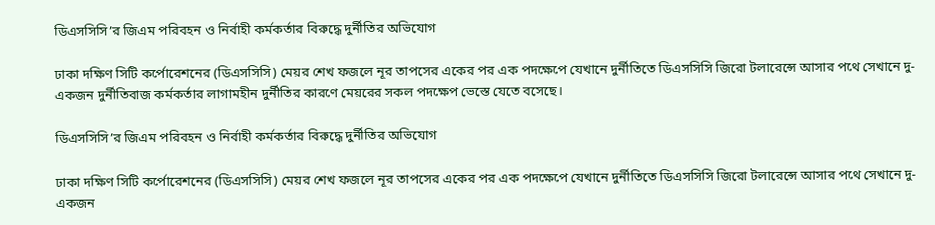ডিএসসিসি’র জিএম পরিবহন ও নির্বাহী কর্মকর্তার বিরুদ্ধে দুর্নীতির অভিযোগ

ঢাকা দক্ষিণ সিটি কর্পোরেশনের (ডিএসসিসি) মেয়র শেখ ফজলে নূর তাপসের একের পর এক পদক্ষেপে যেখানে দুর্নীতিতে ডিএসসিসি জিরো টলারেন্সে আসার পথে সেখানে দু-একজন দুর্নীতিবাজ কর্মকর্তার লাগামহীন দুর্নীতির কারণে মেয়রের সকল পদক্ষেপ ভেস্তে যেতে বসেছে।

ডিএসসিসি’র জিএম পরিবহন ও নির্বাহী কর্মকর্তার বিরুদ্ধে দুর্নীতির অভিযোগ

ঢাকা দক্ষিণ সিটি কর্পোরেশনের (ডিএসসিসি) মেয়র শেখ ফজলে নূর তাপসের একের পর এক পদক্ষেপে যেখানে দুর্নীতিতে ডিএসসিসি জিরো টলারেন্সে আসার পথে সেখানে দু-একজন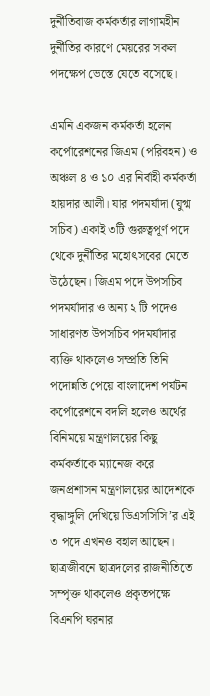দুর্নীতিবাজ কর্মকর্তার লাগামহীন দুর্নীতির কারণে মেয়রের সকল পদক্ষেপ ভেস্তে যেতে বসেছে।

এমনি একজন কর্মকর্তা হলেন কর্পোরেশনের জিএম (পরিবহন) ও অঞ্চল ৪ ও ১০ এর নির্বাহী কর্মকর্তা হায়দার আলী। যার পদমর্যাদা (যুগ্ম সচিব) একাই ৩টি গুরুত্বপূর্ণ পদে থেকে দুর্নীতির মহোৎসবের মেতে উঠেছেন। জিএম পদে উপসচিব পদমর্যাদার ও অন্য ২ টি পদেও সাধারণত উপসচিব পদমর্যাদার ব্যক্তি থাকলেও সম্প্রতি তিনি পদোন্নতি পেয়ে বাংলাদেশ পর্যটন কর্পোরেশনে বদলি হলেও অর্থের বিনিময়ে মন্ত্রণালয়ের কিছু কর্মকর্তাকে ম্যানেজ করে জনপ্রশাসন মন্ত্রণালয়ের আদেশকে বৃদ্ধাঙ্গুলি দেখিয়ে ডিএসসিসি’র এই ৩ পদে এখনও বহাল আছেন। ছাত্রজীবনে ছাত্রদলের রাজনীতিতে সম্পৃক্ত থাকলেও প্রকৃতপক্ষে বিএনপি ঘরনার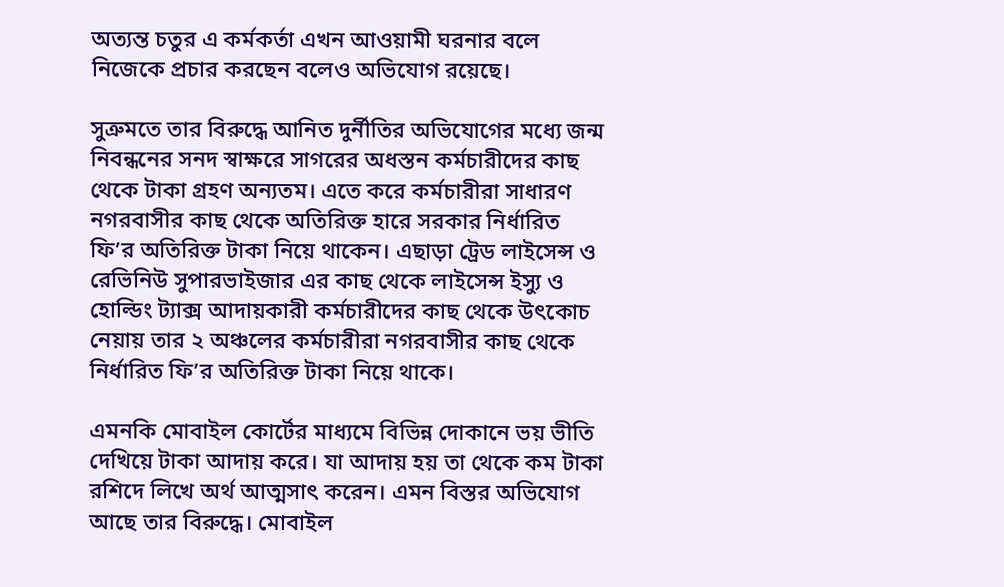অত্যন্ত চতুর এ কর্মকর্তা এখন আওয়ামী ঘরনার বলে নিজেকে প্রচার করছেন বলেও অভিযোগ রয়েছে।

সুত্রুমতে তার বিরুদ্ধে আনিত দুর্নীতির অভিযোগের মধ্যে জন্ম নিবন্ধনের সনদ স্বাক্ষরে সাগরের অধস্তন কর্মচারীদের কাছ থেকে টাকা গ্রহণ অন্যতম। এতে করে কর্মচারীরা সাধারণ নগরবাসীর কাছ থেকে অতিরিক্ত হারে সরকার নির্ধারিত ফি’র অতিরিক্ত টাকা নিয়ে থাকেন। এছাড়া ট্রেড লাইসেন্স ও রেভিনিউ সুপারভাইজার এর কাছ থেকে লাইসেন্স ইস্যু ও হোল্ডিং ট্যাক্স আদায়কারী কর্মচারীদের কাছ থেকে উৎকোচ নেয়ায় তার ২ অঞ্চলের কর্মচারীরা নগরবাসীর কাছ থেকে নির্ধারিত ফি’র অতিরিক্ত টাকা নিয়ে থাকে।

এমনকি মোবাইল কোর্টের মাধ্যমে বিভিন্ন দোকানে ভয় ভীতি দেখিয়ে টাকা আদায় করে। যা আদায় হয় তা থেকে কম টাকা রশিদে লিখে অর্থ আত্মসাৎ করেন। এমন বিস্তর অভিযোগ আছে তার বিরুদ্ধে। মোবাইল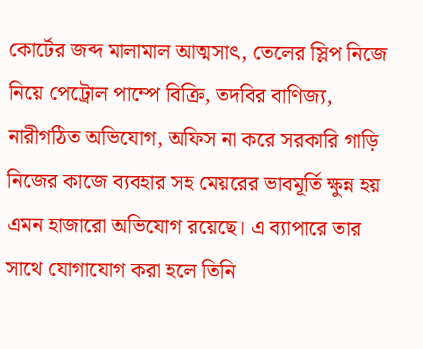কোর্টের জব্দ মালামাল আত্মসাৎ, তেলের স্লিপ নিজে নিয়ে পেট্রোল পাম্পে বিক্রি, তদবির বাণিজ্য, নারীগঠিত অভিযোগ, অফিস না করে সরকারি গাড়ি নিজের কাজে ব্যবহার সহ মেয়রের ভাবমূর্তি ক্ষুন্ন হয় এমন হাজারো অভিযোগ রয়েছে। এ ব্যাপারে তার সাথে যোগাযোগ করা হলে তিনি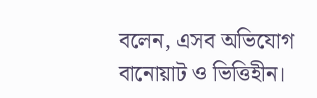বলেন, এসব অভিযোগ বানোয়াট ও ভিত্তিহীন।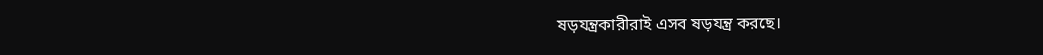ষড়যন্ত্রকারীরাই এসব ষড়যন্ত্র করছে।